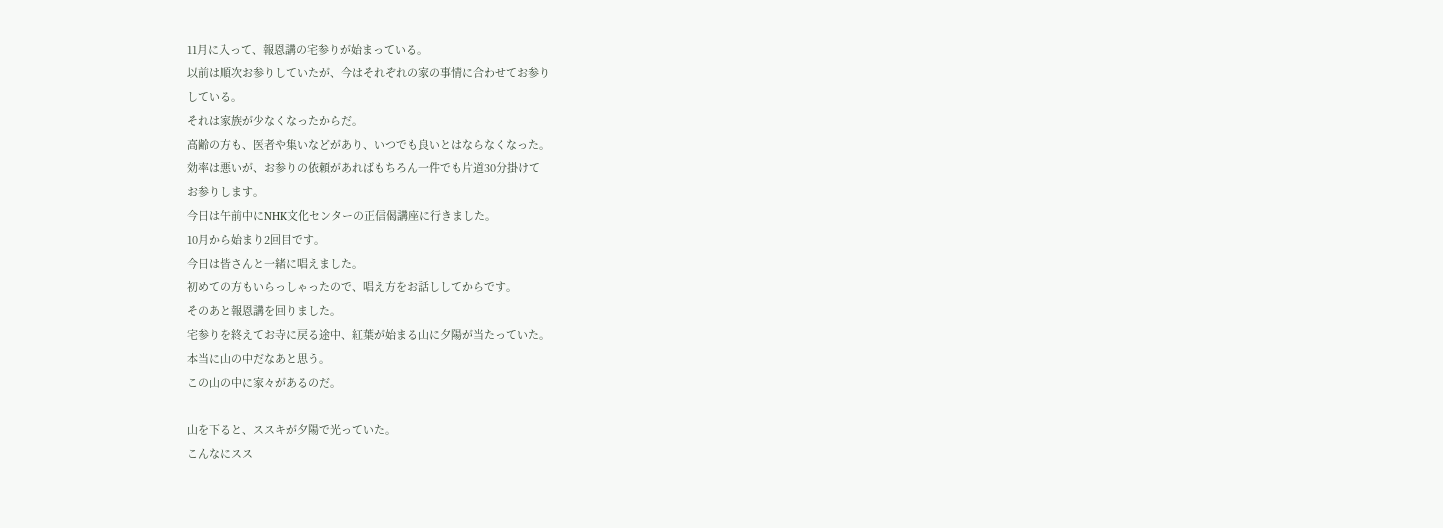11月に入って、報恩講の宅参りが始まっている。
以前は順次お参りしていたが、今はそれぞれの家の事情に合わせてお参り
している。
それは家族が少なくなったからだ。
高齢の方も、医者や集いなどがあり、いつでも良いとはならなくなった。
効率は悪いが、お参りの依頼があればもちろん一件でも片道30分掛けて
お参りします。
今日は午前中にNHK文化センターの正信偈講座に行きました。
10月から始まり2回目です。
今日は皆さんと一緒に唱えました。
初めての方もいらっしゃったので、唱え方をお話ししてからです。
そのあと報恩講を回りました。
宅参りを終えてお寺に戻る途中、紅葉が始まる山に夕陽が当たっていた。
本当に山の中だなあと思う。
この山の中に家々があるのだ。

山を下ると、ススキが夕陽で光っていた。
こんなにスス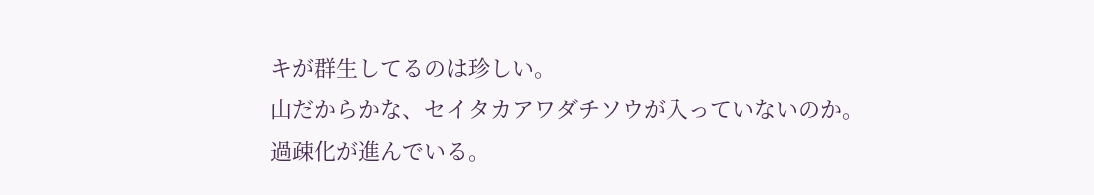キが群生してるのは珍しい。
山だからかな、セイタカアワダチソウが入っていないのか。
過疎化が進んでいる。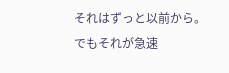それはずっと以前から。
でもそれが急速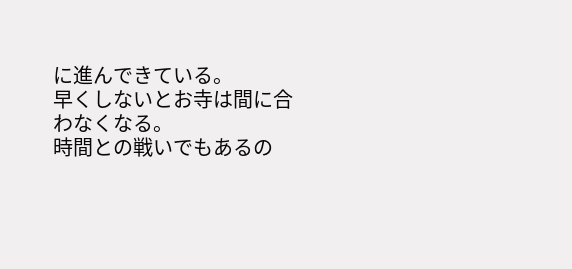に進んできている。
早くしないとお寺は間に合わなくなる。
時間との戦いでもあるの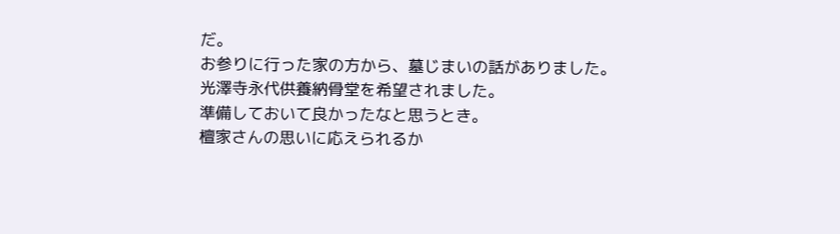だ。
お参りに行った家の方から、墓じまいの話がありました。
光澤寺永代供養納骨堂を希望されました。
準備しておいて良かったなと思うとき。
檀家さんの思いに応えられるか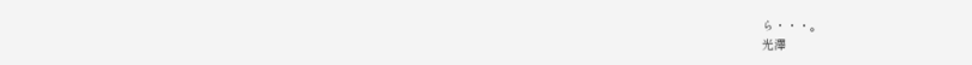ら・・・。
光澤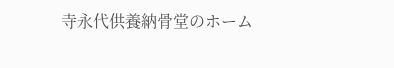寺永代供養納骨堂のホーム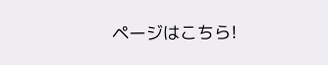ページはこちら!